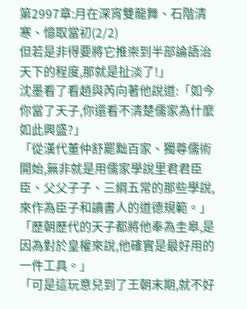第2997章:月在深宵雙龍舞、石階清寒、憶取當初(2/2)
但若是非得要將它推崇到半部論語治天下的程度,那就是扯淡了!」
沈墨看了看趙與芮向著他說道:「如今你當了天子,你還看不清楚儒家為什麼如此興盛?」
「從漢代董仲舒罷黜百家、獨尊儒術開始,無非就是用儒家學說里君君臣臣、父父子子、三綱五常的那些學說,來作為臣子和讀書人的道德規範。」
「歷朝歷代的天子都將他奉為圭皋,是因為對於皇權來說,他確實是最好用的一件工具。」
「可是這玩意兒到了王朝末期,就不好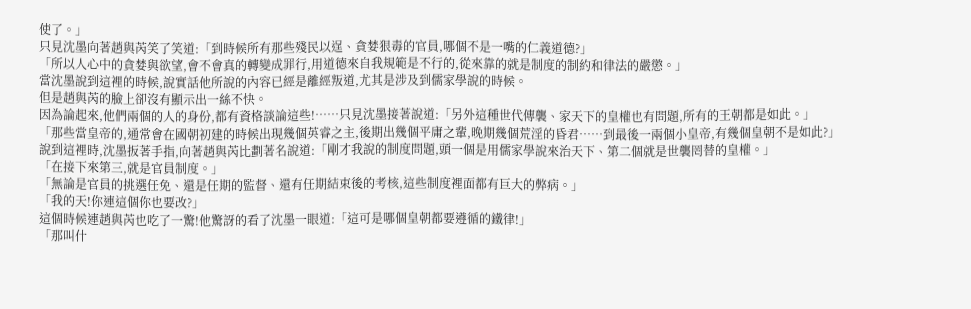使了。」
只見沈墨向著趙與芮笑了笑道:「到時候所有那些殘民以逞、貪婪狠毒的官員,哪個不是一嘴的仁義道德?」
「所以人心中的貪婪與欲望,會不會真的轉變成罪行,用道德來自我規範是不行的,從來靠的就是制度的制約和律法的嚴懲。」
當沈墨說到這裡的時候,說實話他所說的內容已經是離經叛道,尤其是涉及到儒家學說的時候。
但是趙與芮的臉上卻沒有顯示出一絲不快。
因為論起來,他們兩個的人的身份,都有資格談論這些!……只見沈墨接著說道:「另外這種世代傳襲、家天下的皇權也有問題,所有的王朝都是如此。」
「那些當皇帝的,通常會在國朝初建的時候出現幾個英睿之主,後期出幾個平庸之輩,晚期幾個荒淫的昏君……到最後一兩個小皇帝,有幾個皇朝不是如此?」
說到這裡時,沈墨扳著手指,向著趙與芮比劃著名說道:「剛才我說的制度問題,頭一個是用儒家學說來治天下、第二個就是世襲罔替的皇權。」
「在接下來第三,就是官員制度。」
「無論是官員的挑選任免、還是任期的監督、還有任期結束後的考核,這些制度裡面都有巨大的弊病。」
「我的天!你連這個你也要改?」
這個時候連趙與芮也吃了一驚!他驚訝的看了沈墨一眼道:「這可是哪個皇朝都要遵循的鐵律!」
「那叫什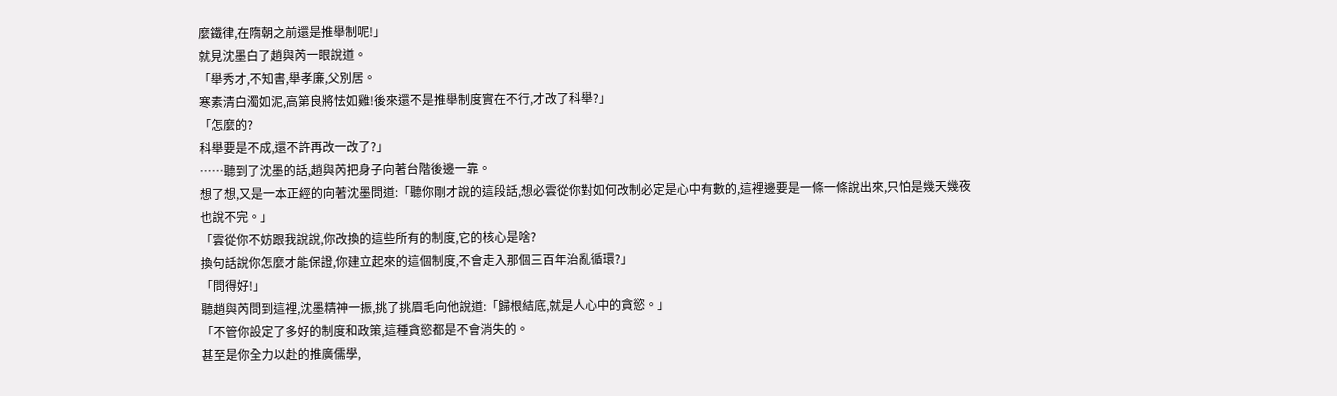麼鐵律,在隋朝之前還是推舉制呢!」
就見沈墨白了趙與芮一眼說道。
「舉秀才,不知書,舉孝廉,父別居。
寒素清白濁如泥,高第良將怯如雞!後來還不是推舉制度實在不行,才改了科舉?」
「怎麼的?
科舉要是不成,還不許再改一改了?」
……聽到了沈墨的話,趙與芮把身子向著台階後邊一靠。
想了想,又是一本正經的向著沈墨問道:「聽你剛才說的這段話,想必雲從你對如何改制必定是心中有數的,這裡邊要是一條一條說出來,只怕是幾天幾夜也說不完。」
「雲從你不妨跟我說說,你改換的這些所有的制度,它的核心是啥?
換句話說你怎麼才能保證,你建立起來的這個制度,不會走入那個三百年治亂循環?」
「問得好!」
聽趙與芮問到這裡,沈墨精神一振,挑了挑眉毛向他說道:「歸根結底,就是人心中的貪慾。」
「不管你設定了多好的制度和政策,這種貪慾都是不會消失的。
甚至是你全力以赴的推廣儒學,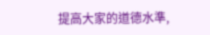提高大家的道德水準,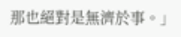那也絕對是無濟於事。」